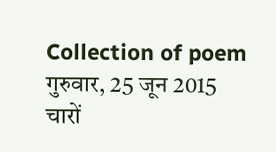Collection of poem
गुरुवार, 25 जून 2015
चारों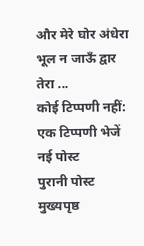और मेरे घोर अंधेरा
भूल न जाऊँ द्वार तेरा ...
कोई टिप्पणी नहीं:
एक टिप्पणी भेजें
नई पोस्ट
पुरानी पोस्ट
मुख्यपृष्ठ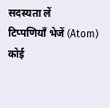सदस्यता लें
टिप्पणियाँ भेजें (Atom)
कोई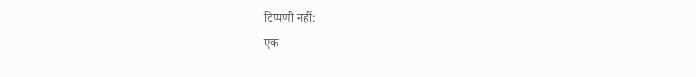टिप्पणी नहीं:
एक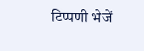टिप्पणी भेजें